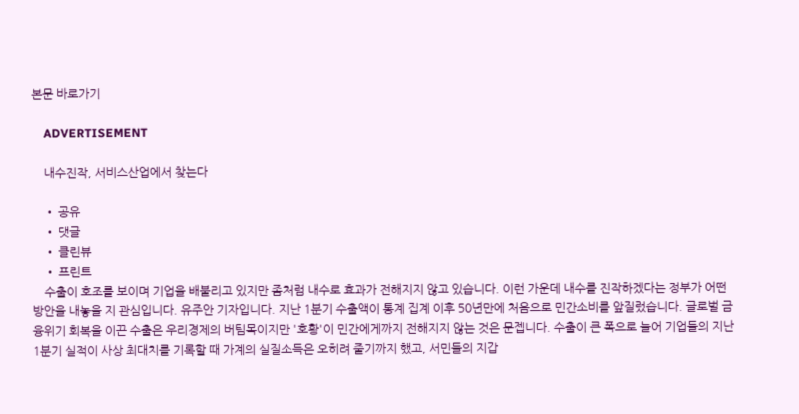본문 바로가기

    ADVERTISEMENT

    내수진작, 서비스산업에서 찾는다

    • 공유
    • 댓글
    • 클린뷰
    • 프린트
    수출이 호조를 보이며 기업을 배불리고 있지만 좀처럼 내수로 효과가 전해지지 않고 있습니다. 이런 가운데 내수를 진작하겠다는 정부가 어떤 방안을 내놓을 지 관심입니다. 유주안 기자입니다. 지난 1분기 수출액이 통계 집계 이후 50년만에 처음으로 민간소비를 앞질렀습니다. 글로벌 금융위기 회복을 이끈 수출은 우리경제의 버팀목이지만 '호황'이 민간에게까지 전해지지 않는 것은 문젭니다. 수출이 큰 폭으로 늘어 기업들의 지난 1분기 실적이 사상 최대치를 기록할 때 가계의 실질소득은 오히려 줄기까지 했고, 서민들의 지갑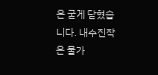은 굳게 닫혔습니다. 내수진작은 물가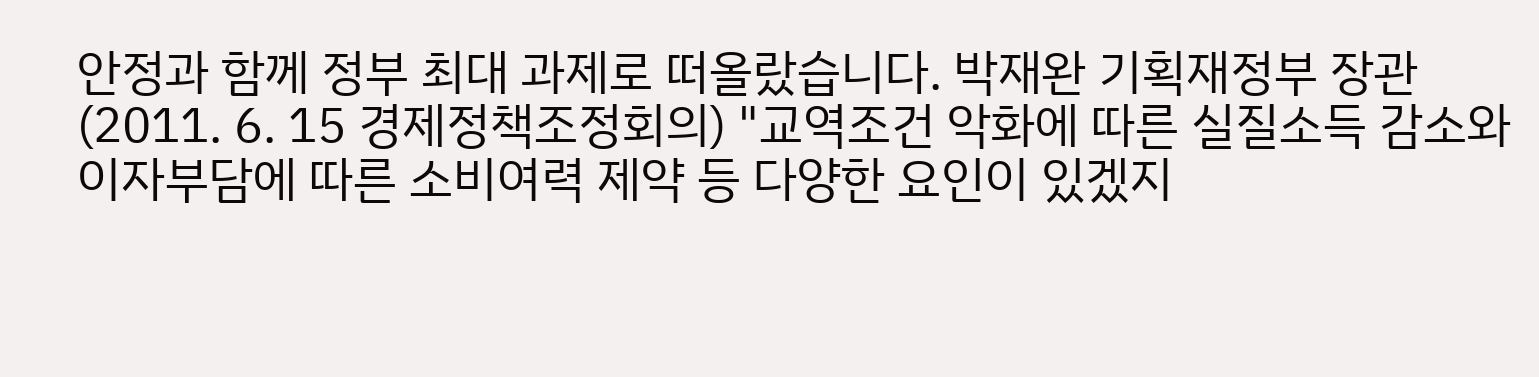안정과 함께 정부 최대 과제로 떠올랐습니다. 박재완 기획재정부 장관(2011. 6. 15 경제정책조정회의) "교역조건 악화에 따른 실질소득 감소와 이자부담에 따른 소비여력 제약 등 다양한 요인이 있겠지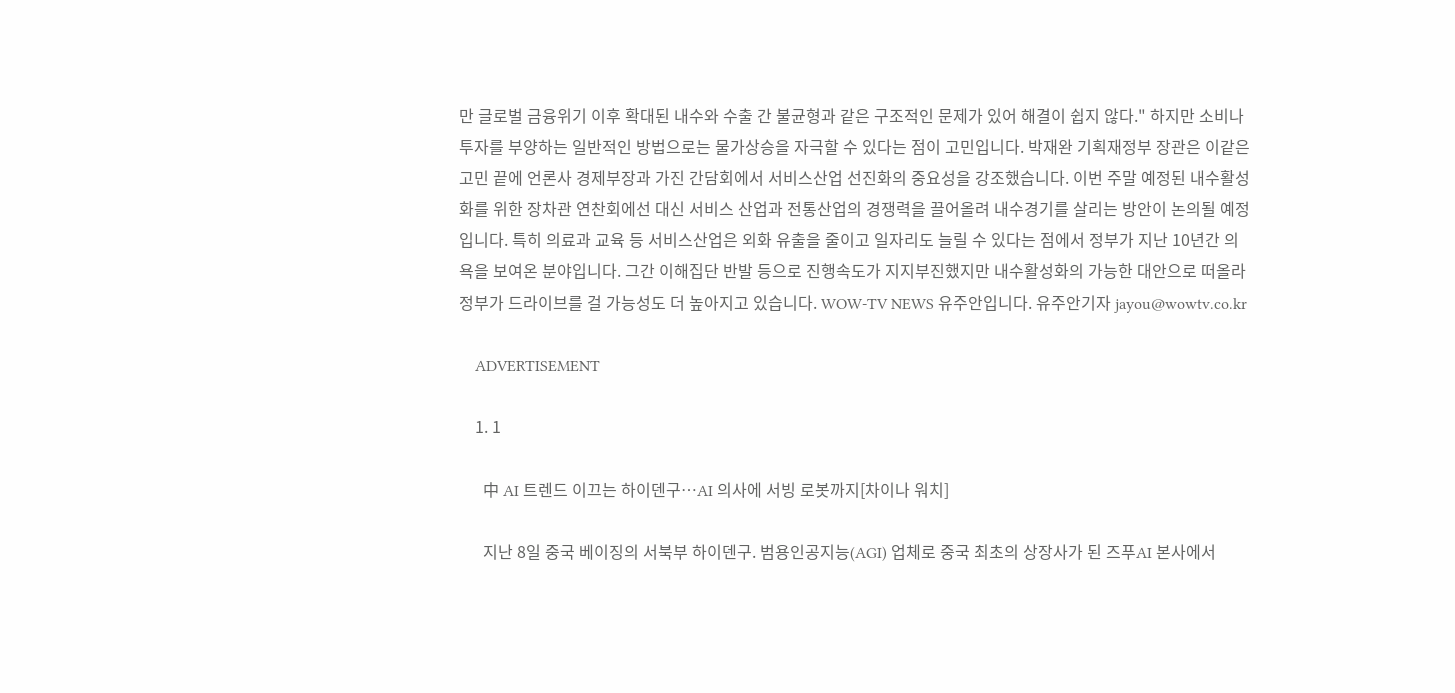만 글로벌 금융위기 이후 확대된 내수와 수출 간 불균형과 같은 구조적인 문제가 있어 해결이 쉽지 않다." 하지만 소비나 투자를 부양하는 일반적인 방법으로는 물가상승을 자극할 수 있다는 점이 고민입니다. 박재완 기획재정부 장관은 이같은 고민 끝에 언론사 경제부장과 가진 간담회에서 서비스산업 선진화의 중요성을 강조했습니다. 이번 주말 예정된 내수활성화를 위한 장차관 연찬회에선 대신 서비스 산업과 전통산업의 경쟁력을 끌어올려 내수경기를 살리는 방안이 논의될 예정입니다. 특히 의료과 교육 등 서비스산업은 외화 유출을 줄이고 일자리도 늘릴 수 있다는 점에서 정부가 지난 10년간 의욕을 보여온 분야입니다. 그간 이해집단 반발 등으로 진행속도가 지지부진했지만 내수활성화의 가능한 대안으로 떠올라 정부가 드라이브를 걸 가능성도 더 높아지고 있습니다. WOW-TV NEWS 유주안입니다. 유주안기자 jayou@wowtv.co.kr

    ADVERTISEMENT

    1. 1

      中 AI 트렌드 이끄는 하이덴구…AI 의사에 서빙 로봇까지[차이나 워치]

      지난 8일 중국 베이징의 서북부 하이덴구. 범용인공지능(AGI) 업체로 중국 최초의 상장사가 된 즈푸AI 본사에서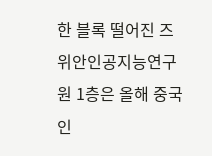한 블록 떨어진 즈위안인공지능연구원 1층은 올해 중국 인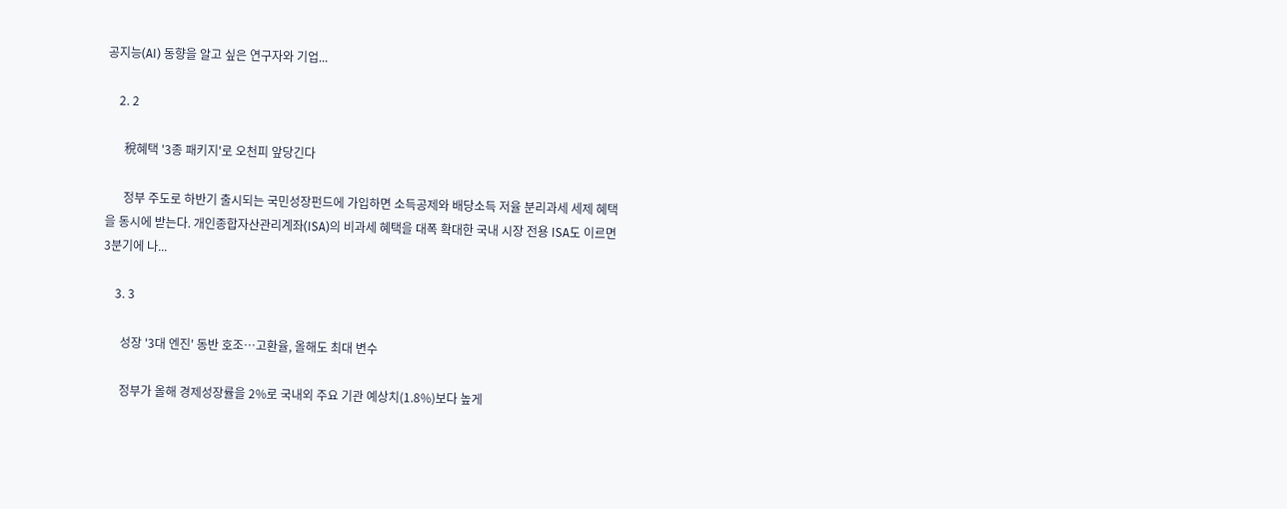공지능(AI) 동향을 알고 싶은 연구자와 기업...

    2. 2

      稅혜택 '3종 패키지'로 오천피 앞당긴다

      정부 주도로 하반기 출시되는 국민성장펀드에 가입하면 소득공제와 배당소득 저율 분리과세 세제 혜택을 동시에 받는다. 개인종합자산관리계좌(ISA)의 비과세 혜택을 대폭 확대한 국내 시장 전용 ISA도 이르면 3분기에 나...

    3. 3

      성장 '3대 엔진' 동반 호조…고환율, 올해도 최대 변수

      정부가 올해 경제성장률을 2%로 국내외 주요 기관 예상치(1.8%)보다 높게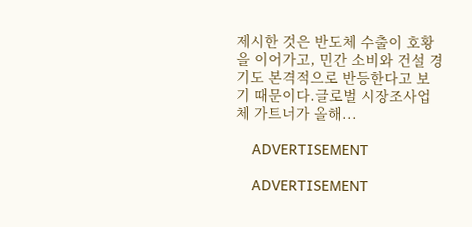제시한 것은 반도체 수출이 호황을 이어가고, 민간 소비와 건설 경기도 본격적으로 반등한다고 보기 때문이다.글로벌 시장조사업체 가트너가 올해...

    ADVERTISEMENT

    ADVERTISEMENT